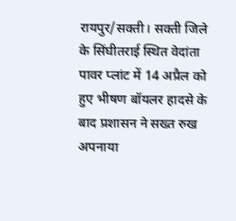रायपुर/सक्ती। सक्ती जिले के सिंघीतराई स्थित वेदांता पावर प्लांट में 14 अप्रैल को हुए भीषण बॉयलर हादसे के बाद प्रशासन ने सख्त रुख अपनाया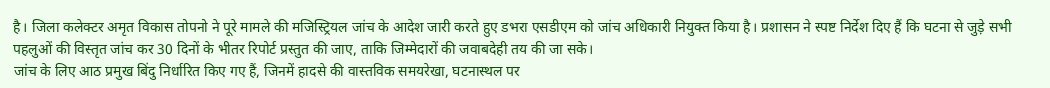है। जिला कलेक्टर अमृत विकास तोपनो ने पूरे मामले की मजिस्ट्रियल जांच के आदेश जारी करते हुए डभरा एसडीएम को जांच अधिकारी नियुक्त किया है। प्रशासन ने स्पष्ट निर्देश दिए हैं कि घटना से जुड़े सभी पहलुओं की विस्तृत जांच कर 30 दिनों के भीतर रिपोर्ट प्रस्तुत की जाए, ताकि जिम्मेदारों की जवाबदेही तय की जा सके।
जांच के लिए आठ प्रमुख बिंदु निर्धारित किए गए हैं, जिनमें हादसे की वास्तविक समयरेखा, घटनास्थल पर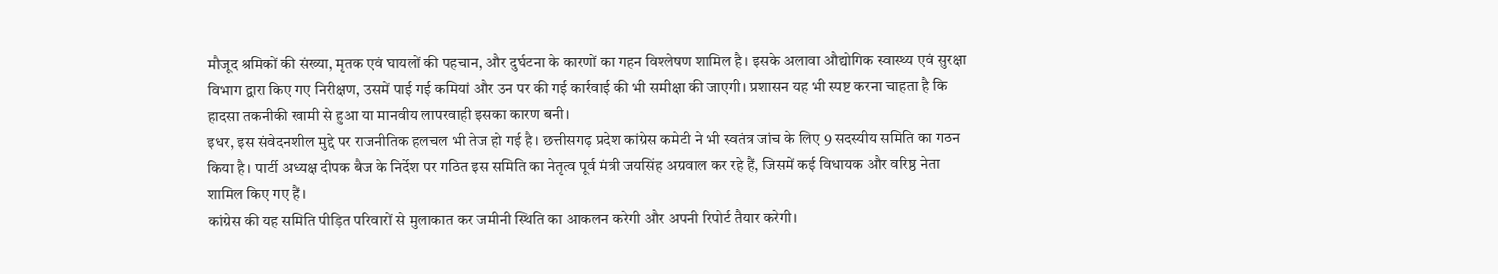मौजूद श्रमिकों की संख्या, मृतक एवं घायलों की पहचान, और दुर्घटना के कारणों का गहन विश्लेषण शामिल है। इसके अलावा औद्योगिक स्वास्थ्य एवं सुरक्षा विभाग द्वारा किए गए निरीक्षण, उसमें पाई गई कमियां और उन पर की गई कार्रवाई की भी समीक्षा की जाएगी। प्रशासन यह भी स्पष्ट करना चाहता है कि हादसा तकनीकी खामी से हुआ या मानवीय लापरवाही इसका कारण बनी।
इधर, इस संवेदनशील मुद्दे पर राजनीतिक हलचल भी तेज हो गई है। छत्तीसगढ़ प्रदेश कांग्रेस कमेटी ने भी स्वतंत्र जांच के लिए 9 सदस्यीय समिति का गठन किया है। पार्टी अध्यक्ष दीपक बैज के निर्देश पर गठित इस समिति का नेतृत्व पूर्व मंत्री जयसिंह अग्रवाल कर रहे हैं, जिसमें कई विधायक और वरिष्ठ नेता शामिल किए गए हैं।
कांग्रेस की यह समिति पीड़ित परिवारों से मुलाकात कर जमीनी स्थिति का आकलन करेगी और अपनी रिपोर्ट तैयार करेगी।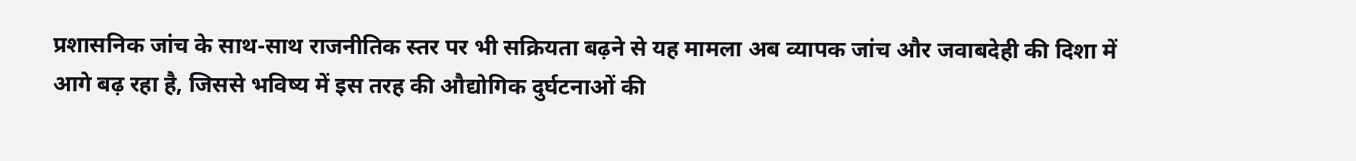प्रशासनिक जांच के साथ-साथ राजनीतिक स्तर पर भी सक्रियता बढ़ने से यह मामला अब व्यापक जांच और जवाबदेही की दिशा में आगे बढ़ रहा है, जिससे भविष्य में इस तरह की औद्योगिक दुर्घटनाओं की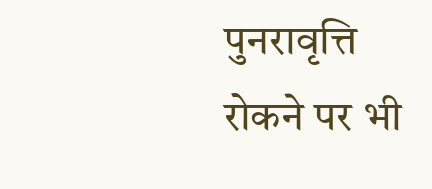पुनरावृत्ति रोकने पर भी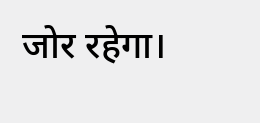जोर रहेगा।